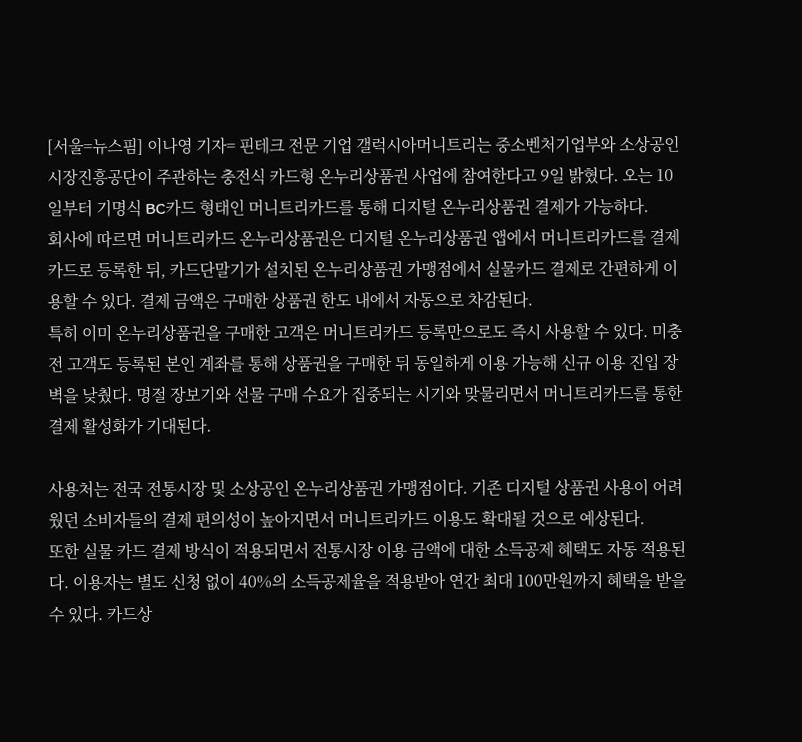[서울=뉴스핌] 이나영 기자= 핀테크 전문 기업 갤럭시아머니트리는 중소벤처기업부와 소상공인시장진흥공단이 주관하는 충전식 카드형 온누리상품권 사업에 참여한다고 9일 밝혔다. 오는 10일부터 기명식 BC카드 형태인 머니트리카드를 통해 디지털 온누리상품권 결제가 가능하다.
회사에 따르면 머니트리카드 온누리상품권은 디지털 온누리상품권 앱에서 머니트리카드를 결제 카드로 등록한 뒤, 카드단말기가 설치된 온누리상품권 가맹점에서 실물카드 결제로 간편하게 이용할 수 있다. 결제 금액은 구매한 상품권 한도 내에서 자동으로 차감된다.
특히 이미 온누리상품권을 구매한 고객은 머니트리카드 등록만으로도 즉시 사용할 수 있다. 미충전 고객도 등록된 본인 계좌를 통해 상품권을 구매한 뒤 동일하게 이용 가능해 신규 이용 진입 장벽을 낮췄다. 명절 장보기와 선물 구매 수요가 집중되는 시기와 맞물리면서 머니트리카드를 통한 결제 활성화가 기대된다.

사용처는 전국 전통시장 및 소상공인 온누리상품권 가맹점이다. 기존 디지털 상품권 사용이 어려웠던 소비자들의 결제 편의성이 높아지면서 머니트리카드 이용도 확대될 것으로 예상된다.
또한 실물 카드 결제 방식이 적용되면서 전통시장 이용 금액에 대한 소득공제 혜택도 자동 적용된다. 이용자는 별도 신청 없이 40%의 소득공제율을 적용받아 연간 최대 100만원까지 혜택을 받을 수 있다. 카드상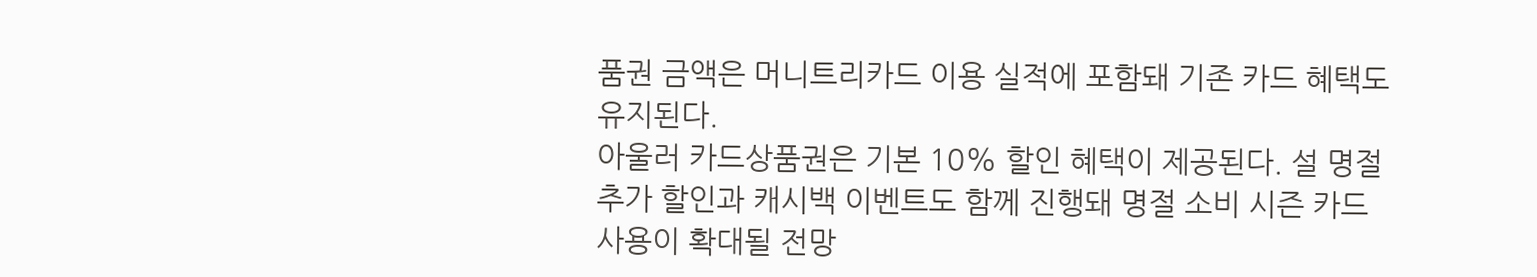품권 금액은 머니트리카드 이용 실적에 포함돼 기존 카드 혜택도 유지된다.
아울러 카드상품권은 기본 10% 할인 혜택이 제공된다. 설 명절 추가 할인과 캐시백 이벤트도 함께 진행돼 명절 소비 시즌 카드 사용이 확대될 전망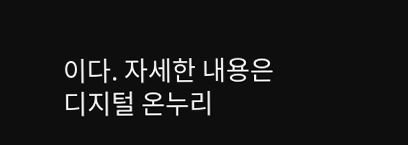이다. 자세한 내용은 디지털 온누리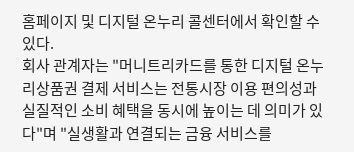홈페이지 및 디지털 온누리 콜센터에서 확인할 수 있다.
회사 관계자는 "머니트리카드를 통한 디지털 온누리상품권 결제 서비스는 전통시장 이용 편의성과 실질적인 소비 혜택을 동시에 높이는 데 의미가 있다"며 "실생활과 연결되는 금융 서비스를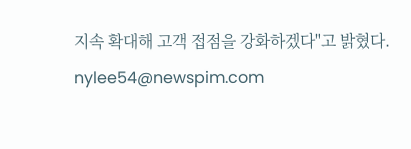지속 확대해 고객 접점을 강화하겠다"고 밝혔다.
nylee54@newspim.com